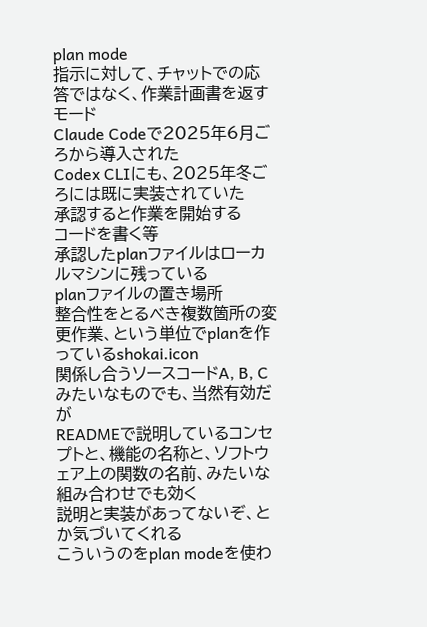plan mode
指示に対して、チャットでの応答ではなく、作業計画書を返すモード
Claude Codeで2025年6月ごろから導入された
Codex CLIにも、2025年冬ごろには既に実装されていた
承認すると作業を開始する
コードを書く等
承認したplanファイルはローカルマシンに残っている
planファイルの置き場所
整合性をとるべき複数箇所の変更作業、という単位でplanを作っているshokai.icon
関係し合うソースコードA, B, Cみたいなものでも、当然有効だが
READMEで説明しているコンセプトと、機能の名称と、ソフトウェア上の関数の名前、みたいな組み合わせでも効く
説明と実装があってないぞ、とか気づいてくれる
こういうのをplan modeを使わ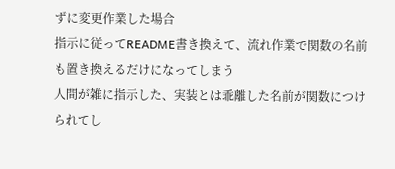ずに変更作業した場合
指示に従ってREADME書き換えて、流れ作業で関数の名前も置き換えるだけになってしまう
人間が雑に指示した、実装とは乖離した名前が関数につけられてし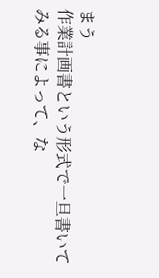まう
作業計画書という形式で一旦書いてみる事によって、な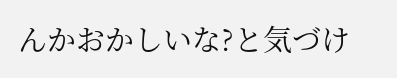んかおかしいな?と気づけ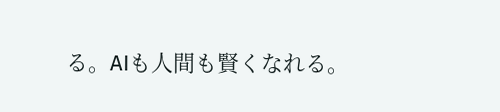る。AIも人間も賢くなれる。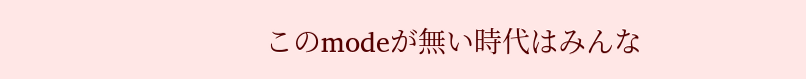このmodeが無い時代はみんな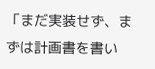「まだ実装せず、まずは計画書を書い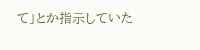て」とか指示していた